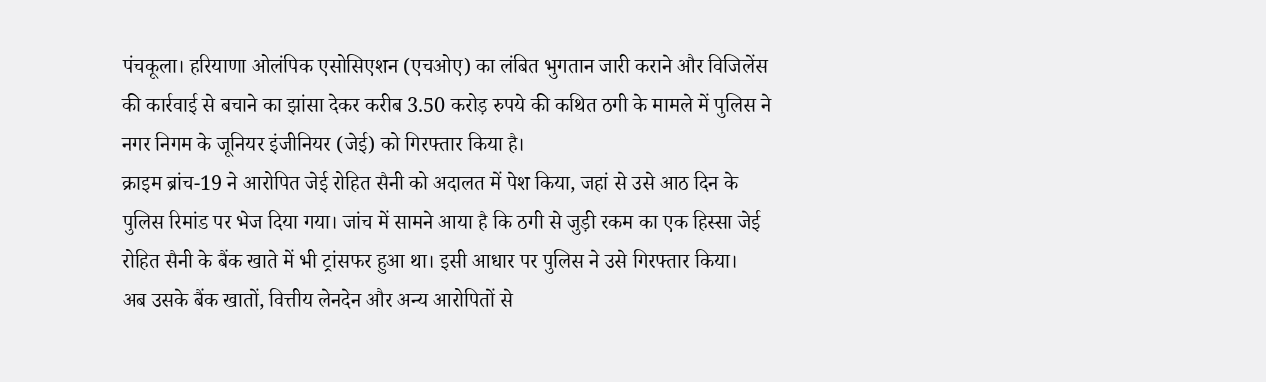पंचकूला। हरियाणा ओलंपिक एसोसिएशन (एचओए) का लंबित भुगतान जारी कराने और विजिलेंस की कार्रवाई से बचाने का झांसा देकर करीब 3.50 करोड़ रुपये की कथित ठगी के मामले में पुलिस ने नगर निगम के जूनियर इंजीनियर (जेई) को गिरफ्तार किया है।
क्राइम ब्रांच-19 ने आरोपित जेई रोहित सैनी को अदालत में पेश किया, जहां से उसे आठ दिन के पुलिस रिमांड पर भेज दिया गया। जांच में सामने आया है कि ठगी से जुड़ी रकम का एक हिस्सा जेई रोहित सैनी के बैंक खाते में भी ट्रांसफर हुआ था। इसी आधार पर पुलिस ने उसे गिरफ्तार किया।
अब उसके बैंक खातों, वित्तीय लेनदेन और अन्य आरोपितों से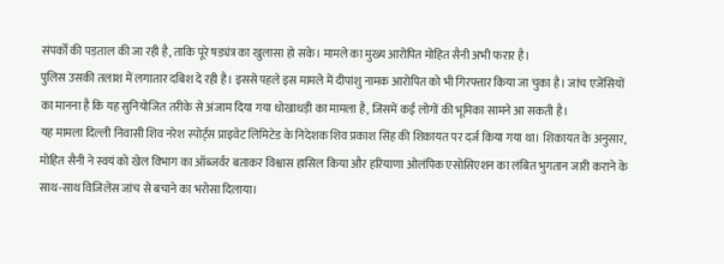संपर्कों की पड़ताल की जा रही है, ताकि पूरे षड्यंत्र का खुलासा हो सके। मामले का मुख्य आरोपित मोहित सैनी अभी फरार है।
पुलिस उसकी तलाश में लगातार दबिश दे रही है। इससे पहले इस मामले में दीपांशु नामक आरोपित को भी गिरफ्तार किया जा चुका है। जांच एजेंसियों का मानना है कि यह सुनियोजित तरीके से अंजाम दिया गया धोखाधड़ी का मामला है, जिसमें कई लोगों की भूमिका सामने आ सकती है।
यह मामला दिल्ली निवासी शिव नरेश स्पोर्ट्स प्राइवेट लिमिटेड के निदेशक शिव प्रकाश सिंह की शिकायत पर दर्ज किया गया था। शिकायत के अनुसार, मोहित सैनी ने स्वयं को खेल विभाग का ऑब्जर्वर बताकर विश्वास हासिल किया और हरियाणा ओलंपिक एसोसिएशन का लंबित भुगतान जारी कराने के साथ-साथ विजिलेंस जांच से बचाने का भरोसा दिलाया।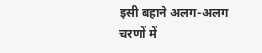इसी बहाने अलग-अलग चरणों में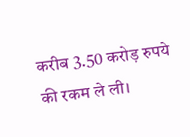करीब 3.50 करोड़ रुपये की रकम ले ली।